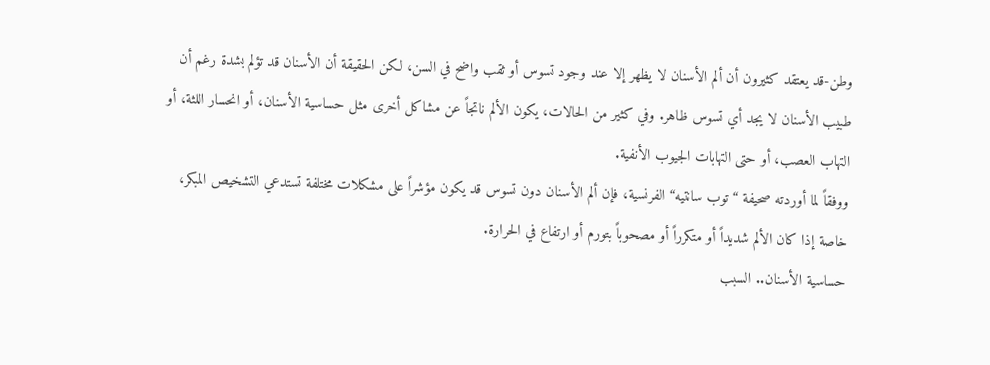وطن-قد يعتقد كثيرون أن ألم الأسنان لا يظهر إلا عند وجود تسوس أو ثقب واضح في السن، لكن الحقيقة أن الأسنان قد تؤلم بشدة رغم أن طبيب الأسنان لا يجد أي تسوس ظاهر. وفي كثير من الحالات، يكون الألم ناتجاً عن مشاكل أخرى مثل حساسية الأسنان، أو انحسار اللثة، أو التهاب العصب، أو حتى التهابات الجيوب الأنفية.
ووفقاً لما أوردته صحيفة “توب سانتيه“ الفرنسية، فإن ألم الأسنان دون تسوس قد يكون مؤشراً على مشكلات مختلفة تستدعي التشخيص المبكر، خاصة إذا كان الألم شديداً أو متكرراً أو مصحوباً بتورم أو ارتفاع في الحرارة.
حساسية الأسنان.. السبب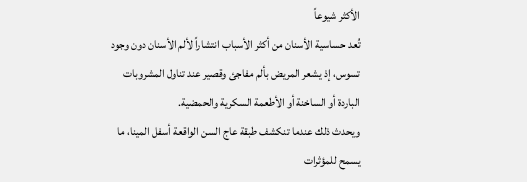الأكثر شيوعاً
تُعد حساسية الأسنان من أكثر الأسباب انتشاراً لألم الأسنان دون وجود تسوس، إذ يشعر المريض بألم مفاجئ وقصير عند تناول المشروبات الباردة أو الساخنة أو الأطعمة السكرية والحمضية.
ويحدث ذلك عندما تنكشف طبقة عاج السن الواقعة أسفل المينا، ما يسمح للمؤثرات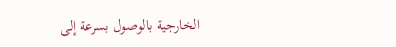الخارجية بالوصول بسرعة إلى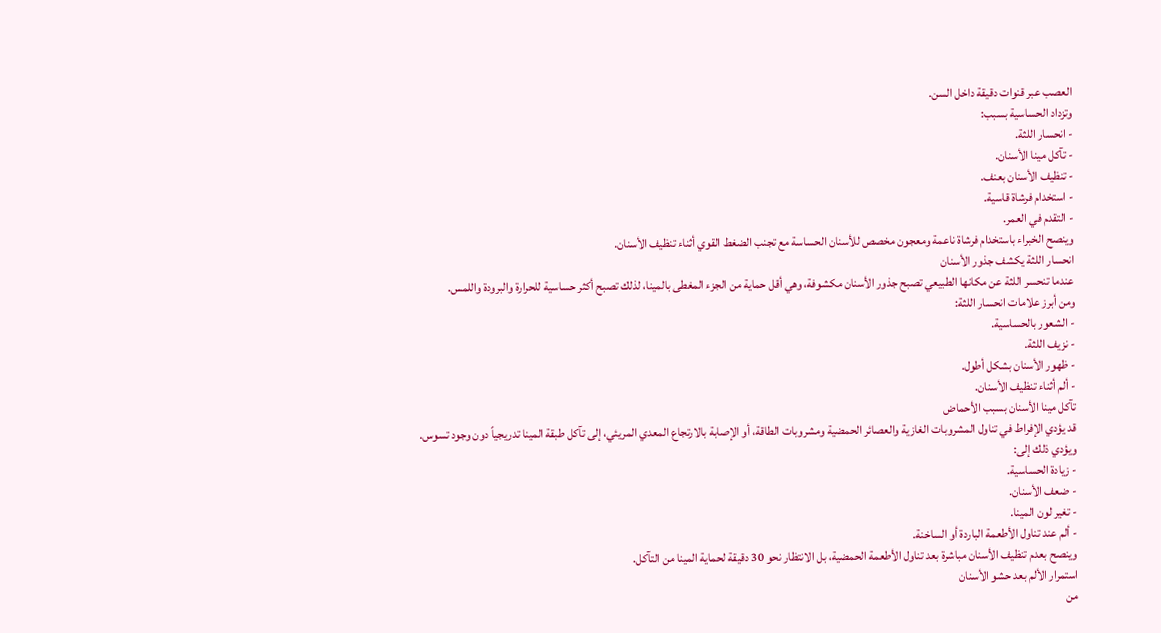العصب عبر قنوات دقيقة داخل السن.
وتزداد الحساسية بسبب:
- انحسار اللثة.
- تآكل مينا الأسنان.
- تنظيف الأسنان بعنف.
- استخدام فرشاة قاسية.
- التقدم في العمر.
وينصح الخبراء باستخدام فرشاة ناعمة ومعجون مخصص للأسنان الحساسة مع تجنب الضغط القوي أثناء تنظيف الأسنان.
انحسار اللثة يكشف جذور الأسنان
عندما تنحسر اللثة عن مكانها الطبيعي تصبح جذور الأسنان مكشوفة، وهي أقل حماية من الجزء المغطى بالمينا، لذلك تصبح أكثر حساسية للحرارة والبرودة واللمس.
ومن أبرز علامات انحسار اللثة:
- الشعور بالحساسية.
- نزيف اللثة.
- ظهور الأسنان بشكل أطول.
- ألم أثناء تنظيف الأسنان.
تآكل مينا الأسنان بسبب الأحماض
قد يؤدي الإفراط في تناول المشروبات الغازية والعصائر الحمضية ومشروبات الطاقة، أو الإصابة بالارتجاع المعدي المريئي، إلى تآكل طبقة المينا تدريجياً دون وجود تسوس.
ويؤدي ذلك إلى:
- زيادة الحساسية.
- ضعف الأسنان.
- تغير لون المينا.
- ألم عند تناول الأطعمة الباردة أو الساخنة.
وينصح بعدم تنظيف الأسنان مباشرة بعد تناول الأطعمة الحمضية، بل الانتظار نحو 30 دقيقة لحماية المينا من التآكل.
استمرار الألم بعد حشو الأسنان
من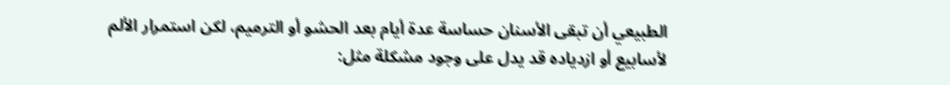الطبيعي أن تبقى الأسنان حساسة عدة أيام بعد الحشو أو الترميم، لكن استمرار الألم لأسابيع أو ازدياده قد يدل على وجود مشكلة مثل: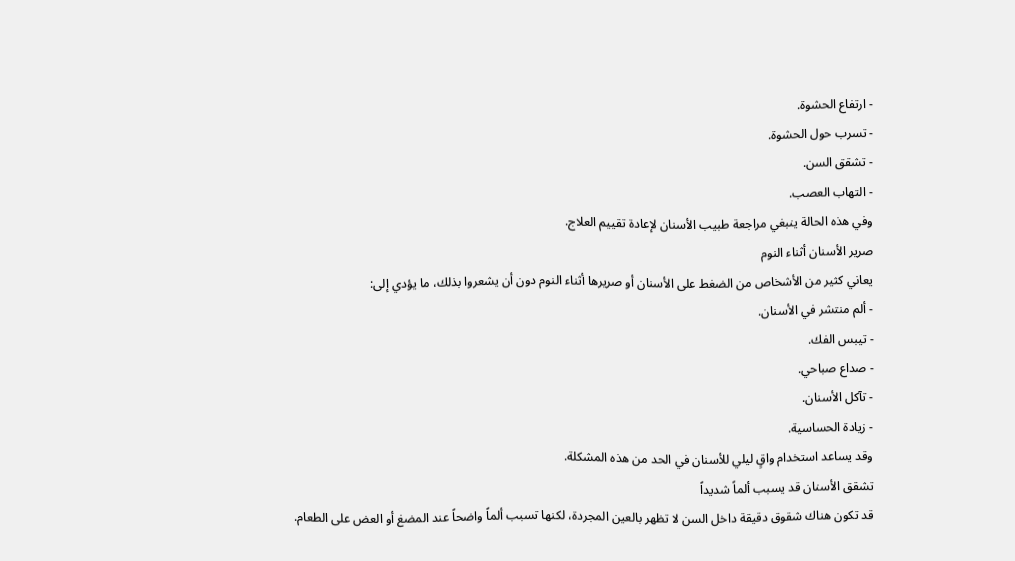- ارتفاع الحشوة.
- تسرب حول الحشوة.
- تشقق السن.
- التهاب العصب.
وفي هذه الحالة ينبغي مراجعة طبيب الأسنان لإعادة تقييم العلاج.
صرير الأسنان أثناء النوم
يعاني كثير من الأشخاص من الضغط على الأسنان أو صريرها أثناء النوم دون أن يشعروا بذلك، ما يؤدي إلى:
- ألم منتشر في الأسنان.
- تيبس الفك.
- صداع صباحي.
- تآكل الأسنان.
- زيادة الحساسية.
وقد يساعد استخدام واقٍ ليلي للأسنان في الحد من هذه المشكلة.
تشقق الأسنان قد يسبب ألماً شديداً
قد تكون هناك شقوق دقيقة داخل السن لا تظهر بالعين المجردة، لكنها تسبب ألماً واضحاً عند المضغ أو العض على الطعام.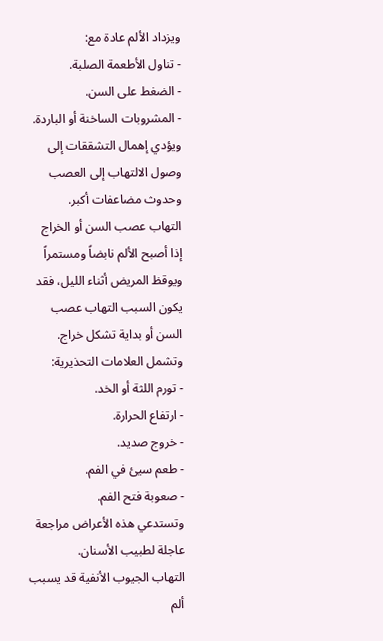ويزداد الألم عادة مع:
- تناول الأطعمة الصلبة.
- الضغط على السن.
- المشروبات الساخنة أو الباردة.
ويؤدي إهمال التشققات إلى وصول الالتهاب إلى العصب وحدوث مضاعفات أكبر.
التهاب عصب السن أو الخراج
إذا أصبح الألم نابضاً ومستمراً ويوقظ المريض أثناء الليل، فقد يكون السبب التهاب عصب السن أو بداية تشكل خراج.
وتشمل العلامات التحذيرية:
- تورم اللثة أو الخد.
- ارتفاع الحرارة.
- خروج صديد.
- طعم سيئ في الفم.
- صعوبة فتح الفم.
وتستدعي هذه الأعراض مراجعة عاجلة لطبيب الأسنان.
التهاب الجيوب الأنفية قد يسبب ألم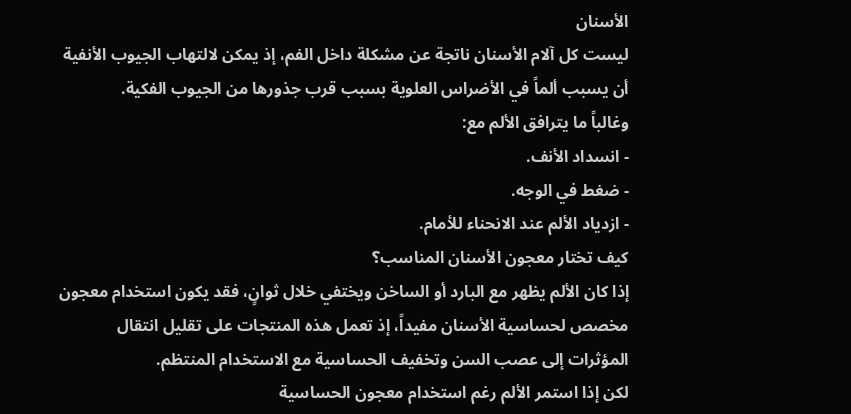الأسنان
ليست كل آلام الأسنان ناتجة عن مشكلة داخل الفم، إذ يمكن لالتهاب الجيوب الأنفية أن يسبب ألماً في الأضراس العلوية بسبب قرب جذورها من الجيوب الفكية.
وغالباً ما يترافق الألم مع:
- انسداد الأنف.
- ضغط في الوجه.
- ازدياد الألم عند الانحناء للأمام.
كيف تختار معجون الأسنان المناسب؟
إذا كان الألم يظهر مع البارد أو الساخن ويختفي خلال ثوانٍ، فقد يكون استخدام معجون مخصص لحساسية الأسنان مفيداً، إذ تعمل هذه المنتجات على تقليل انتقال المؤثرات إلى عصب السن وتخفيف الحساسية مع الاستخدام المنتظم.
لكن إذا استمر الألم رغم استخدام معجون الحساسية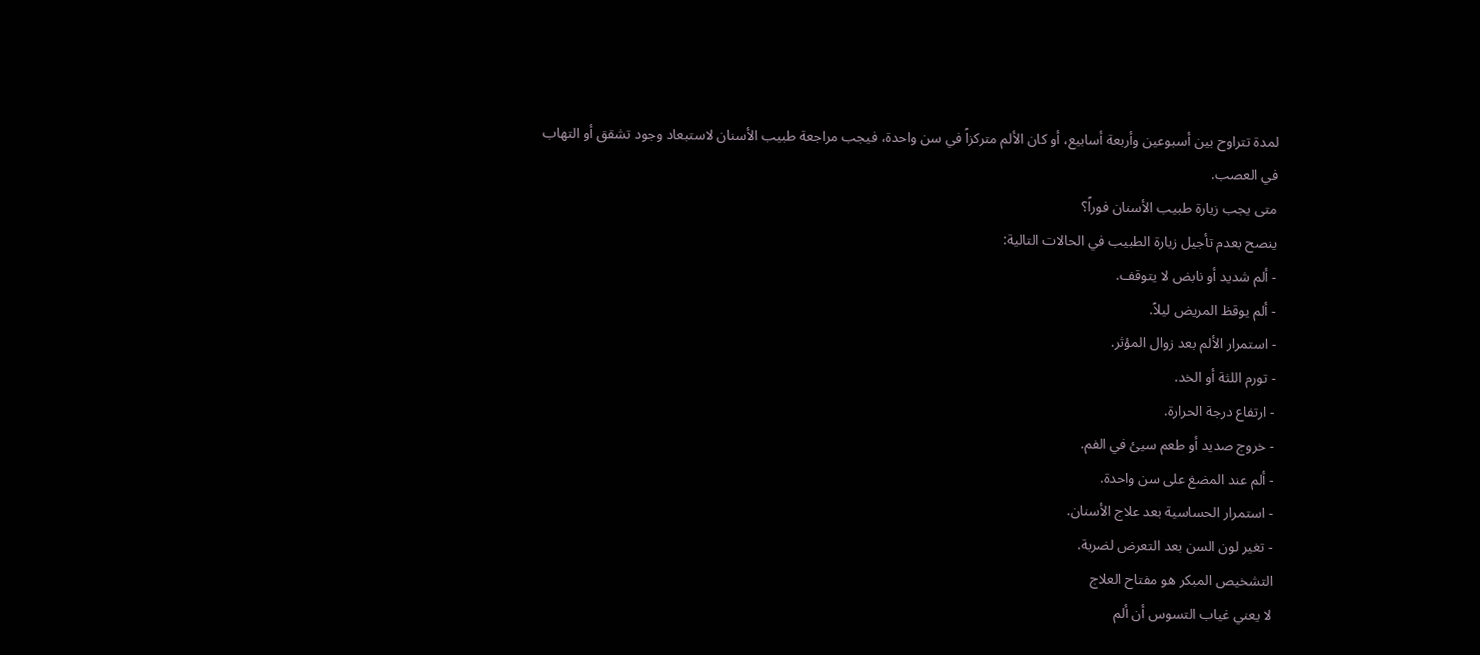لمدة تتراوح بين أسبوعين وأربعة أسابيع، أو كان الألم متركزاً في سن واحدة، فيجب مراجعة طبيب الأسنان لاستبعاد وجود تشقق أو التهاب في العصب.
متى يجب زيارة طبيب الأسنان فوراً؟
ينصح بعدم تأجيل زيارة الطبيب في الحالات التالية:
- ألم شديد أو نابض لا يتوقف.
- ألم يوقظ المريض ليلاً.
- استمرار الألم بعد زوال المؤثر.
- تورم اللثة أو الخد.
- ارتفاع درجة الحرارة.
- خروج صديد أو طعم سيئ في الفم.
- ألم عند المضغ على سن واحدة.
- استمرار الحساسية بعد علاج الأسنان.
- تغير لون السن بعد التعرض لضربة.
التشخيص المبكر هو مفتاح العلاج
لا يعني غياب التسوس أن ألم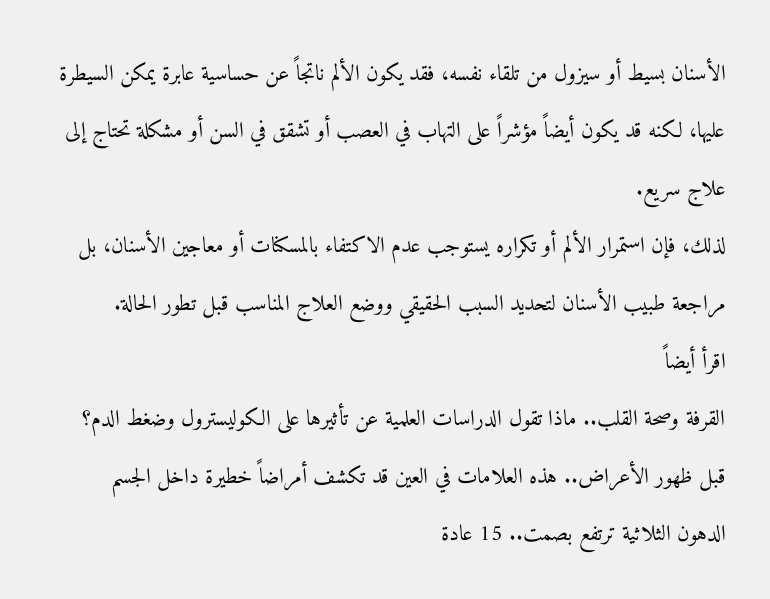الأسنان بسيط أو سيزول من تلقاء نفسه، فقد يكون الألم ناتجاً عن حساسية عابرة يمكن السيطرة عليها، لكنه قد يكون أيضاً مؤشراً على التهاب في العصب أو تشقق في السن أو مشكلة تحتاج إلى علاج سريع.
لذلك، فإن استمرار الألم أو تكراره يستوجب عدم الاكتفاء بالمسكنات أو معاجين الأسنان، بل مراجعة طبيب الأسنان لتحديد السبب الحقيقي ووضع العلاج المناسب قبل تطور الحالة.
اقرأ أيضاً
القرفة وصحة القلب.. ماذا تقول الدراسات العلمية عن تأثيرها على الكوليسترول وضغط الدم؟
قبل ظهور الأعراض.. هذه العلامات في العين قد تكشف أمراضاً خطيرة داخل الجسم
الدهون الثلاثية ترتفع بصمت.. 15 عادة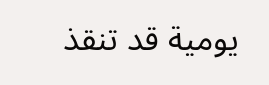يومية قد تنقذ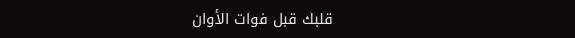قلبك قبل فوات الأوان